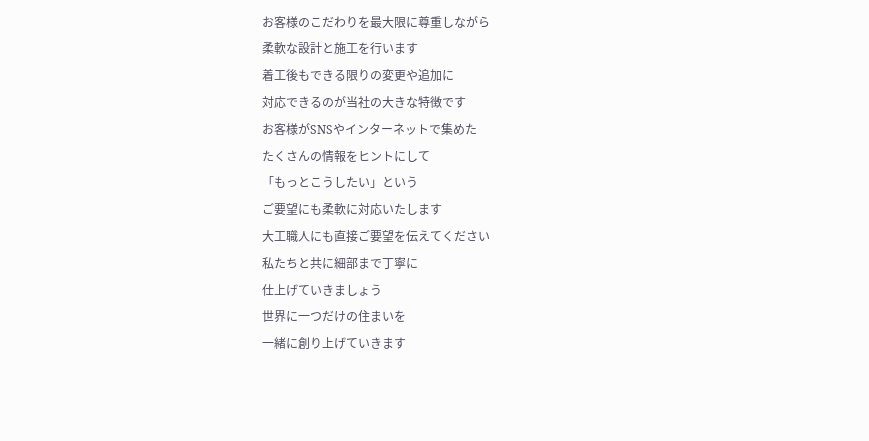お客様のこだわりを最大限に尊重しながら
柔軟な設計と施工を行います
着工後もできる限りの変更や追加に
対応できるのが当社の大きな特徴です
お客様がSNSやインターネットで集めた
たくさんの情報をヒントにして
「もっとこうしたい」という
ご要望にも柔軟に対応いたします
大工職人にも直接ご要望を伝えてください
私たちと共に細部まで丁寧に
仕上げていきましょう
世界に一つだけの住まいを
一緒に創り上げていきます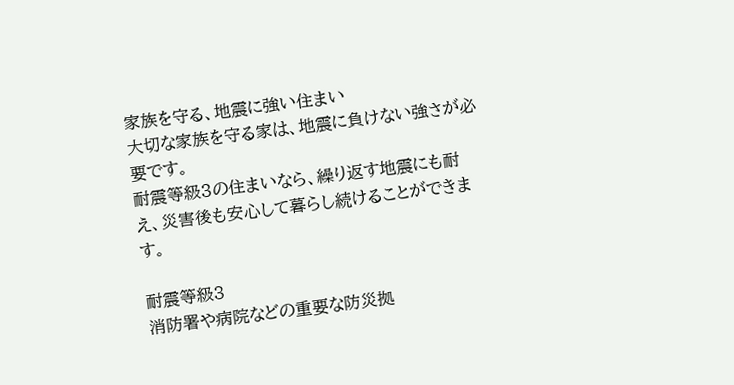家族を守る、地震に強い住まい
大切な家族を守る家は、地震に負けない強さが必要です。
耐震等級3の住まいなら、繰り返す地震にも耐え、災害後も安心して暮らし続けることができます。

耐震等級3
消防署や病院などの重要な防災拠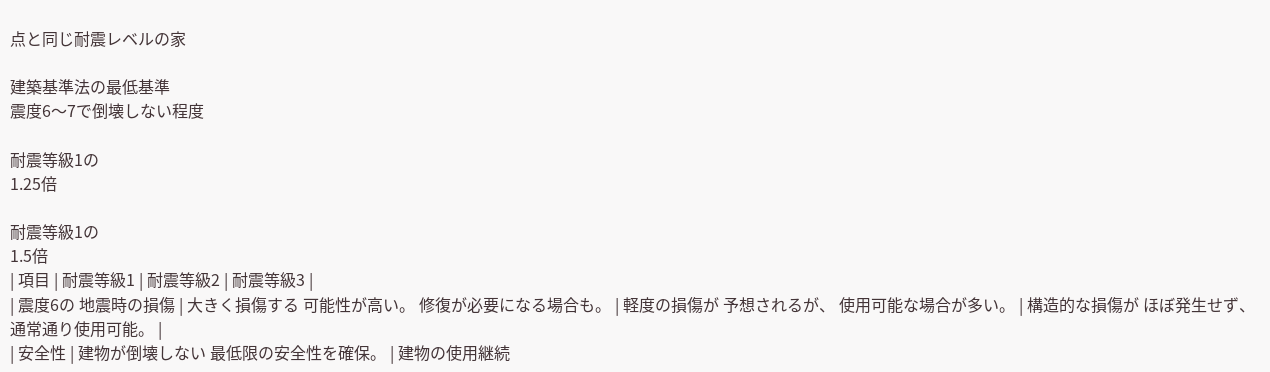点と同じ耐震レベルの家

建築基準法の最低基準
震度6〜7で倒壊しない程度

耐震等級1の
1.25倍

耐震等級1の
1.5倍
| 項目 | 耐震等級1 | 耐震等級2 | 耐震等級3 |
| 震度6の 地震時の損傷 | 大きく損傷する 可能性が高い。 修復が必要になる場合も。 | 軽度の損傷が 予想されるが、 使用可能な場合が多い。 | 構造的な損傷が ほぼ発生せず、 通常通り使用可能。 |
| 安全性 | 建物が倒壊しない 最低限の安全性を確保。 | 建物の使用継続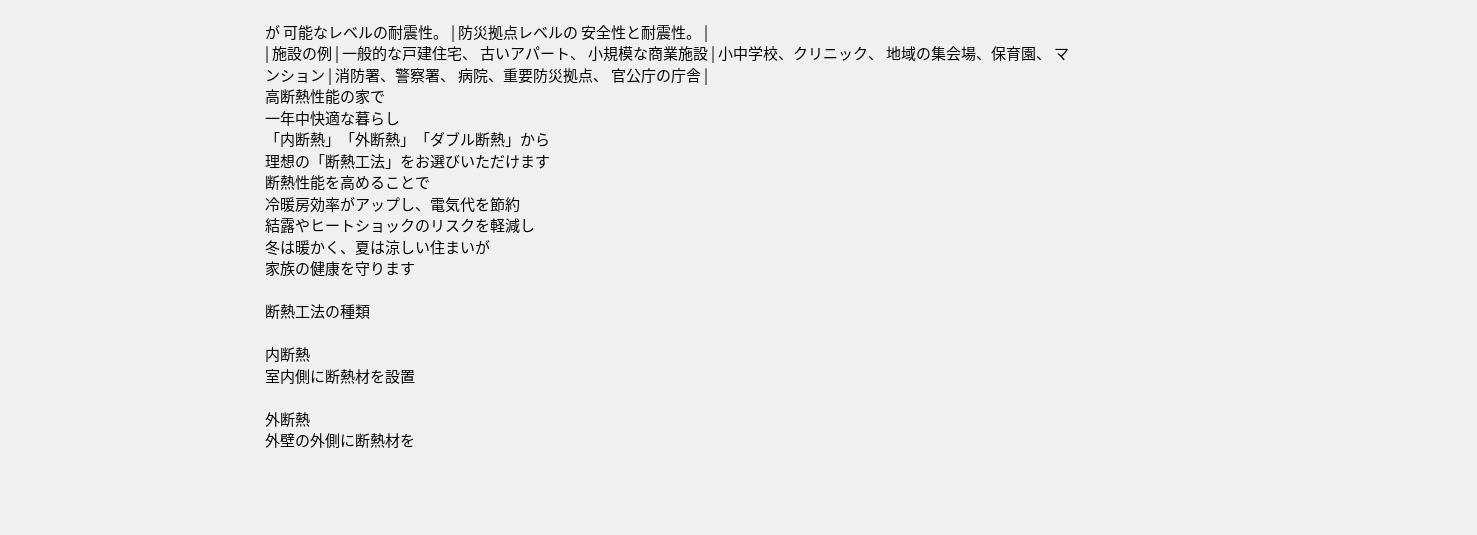が 可能なレベルの耐震性。 | 防災拠点レベルの 安全性と耐震性。 |
| 施設の例 | 一般的な戸建住宅、 古いアパート、 小規模な商業施設 | 小中学校、クリニック、 地域の集会場、保育園、 マンション | 消防署、警察署、 病院、重要防災拠点、 官公庁の庁舎 |
高断熱性能の家で
一年中快適な暮らし
「内断熱」「外断熱」「ダブル断熱」から
理想の「断熱工法」をお選びいただけます
断熱性能を高めることで
冷暖房効率がアップし、電気代を節約
結露やヒートショックのリスクを軽減し
冬は暖かく、夏は涼しい住まいが
家族の健康を守ります

断熱工法の種類

内断熱
室内側に断熱材を設置

外断熱
外壁の外側に断熱材を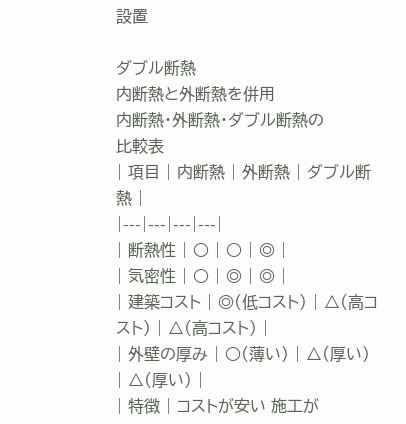設置

ダブル断熱
内断熱と外断熱を併用
内断熱・外断熱・ダブル断熱の
比較表
| 項目 | 内断熱 | 外断熱 | ダブル断熱 |
|---|---|---|---|
| 断熱性 | ○ | ○ | ◎ |
| 気密性 | ○ | ◎ | ◎ |
| 建築コスト | ◎(低コスト) | △(高コスト) | △(高コスト) |
| 外壁の厚み | ○(薄い) | △(厚い) | △(厚い) |
| 特徴 | コストが安い 施工が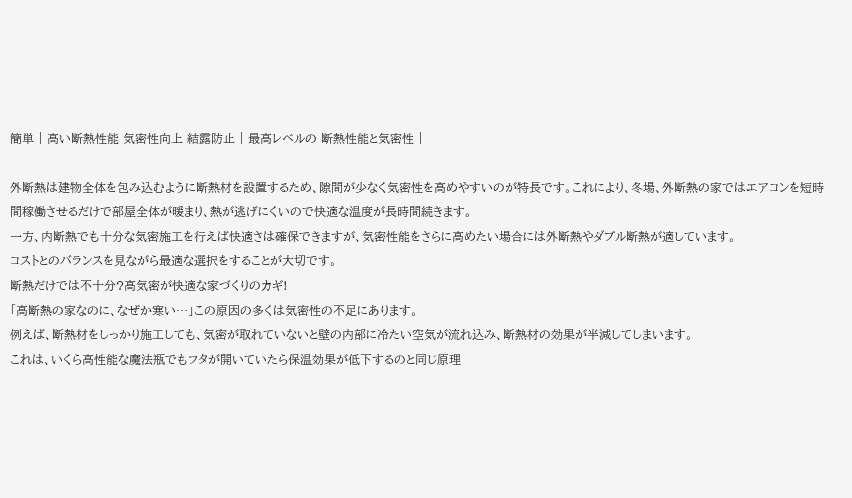簡単 | 高い断熱性能 気密性向上 結露防止 | 最高レベルの 断熱性能と気密性 |

外断熱は建物全体を包み込むように断熱材を設置するため、隙間が少なく気密性を高めやすいのが特長です。これにより、冬場、外断熱の家ではエアコンを短時間稼働させるだけで部屋全体が暖まり、熱が逃げにくいので快適な温度が長時間続きます。
一方、内断熱でも十分な気密施工を行えば快適さは確保できますが、気密性能をさらに高めたい場合には外断熱やダブル断熱が適しています。
コストとのバランスを見ながら最適な選択をすることが大切です。
断熱だけでは不十分?高気密が快適な家づくりのカギ!
「高断熱の家なのに、なぜか寒い…」この原因の多くは気密性の不足にあります。
例えば、断熱材をしっかり施工しても、気密が取れていないと壁の内部に冷たい空気が流れ込み、断熱材の効果が半減してしまいます。
これは、いくら高性能な魔法瓶でもフタが開いていたら保温効果が低下するのと同じ原理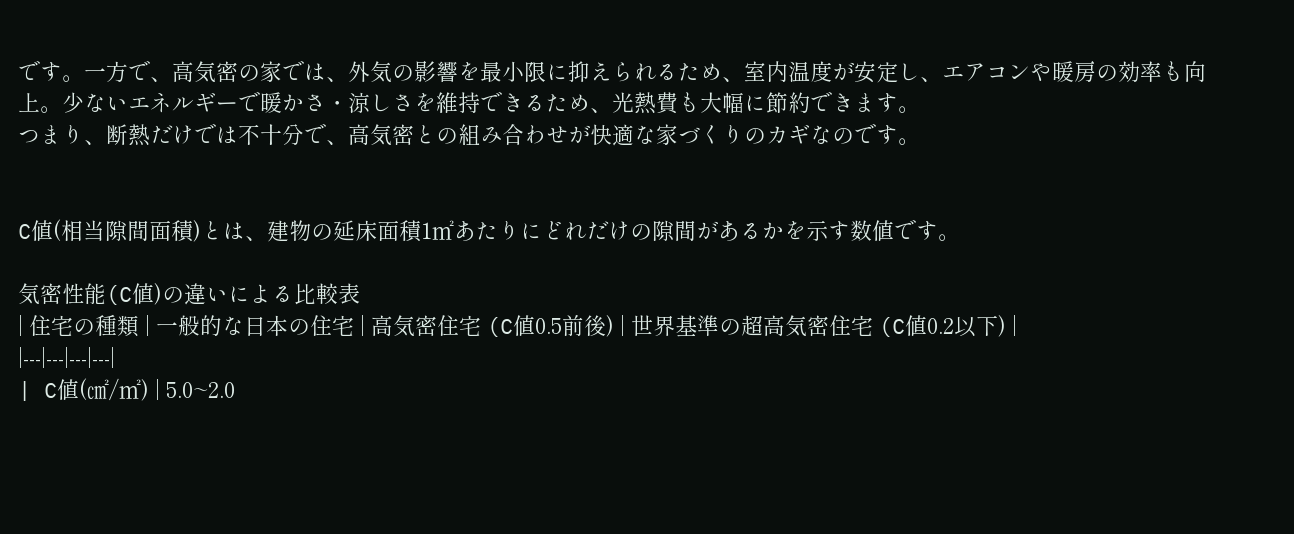です。一方で、高気密の家では、外気の影響を最小限に抑えられるため、室内温度が安定し、エアコンや暖房の効率も向上。少ないエネルギーで暖かさ・涼しさを維持できるため、光熱費も大幅に節約できます。
つまり、断熱だけでは不十分で、高気密との組み合わせが快適な家づくりのカギなのです。


C値(相当隙間面積)とは、建物の延床面積1㎡あたりにどれだけの隙間があるかを示す数値です。

気密性能(C値)の違いによる比較表
| 住宅の種類 | 一般的な日本の住宅 | 高気密住宅 (C値0.5前後) | 世界基準の超高気密住宅 (C値0.2以下) |
|---|---|---|---|
| C値(㎠/㎡) | 5.0~2.0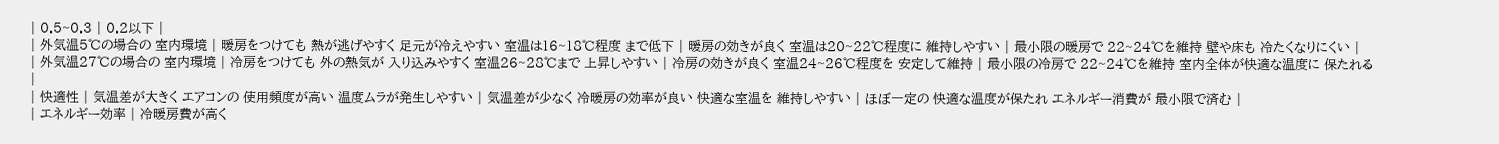| 0.5~0.3 | 0.2以下 |
| 外気温5℃の場合の 室内環境 | 暖房をつけても 熱が逃げやすく 足元が冷えやすい 室温は16~18℃程度 まで低下 | 暖房の効きが良く 室温は20~22℃程度に 維持しやすい | 最小限の暖房で 22~24℃を維持 壁や床も 冷たくなりにくい |
| 外気温27℃の場合の 室内環境 | 冷房をつけても 外の熱気が 入り込みやすく 室温26~28℃まで 上昇しやすい | 冷房の効きが良く 室温24~26℃程度を 安定して維持 | 最小限の冷房で 22~24℃を維持 室内全体が快適な温度に 保たれる |
| 快適性 | 気温差が大きく エアコンの 使用頻度が高い 温度ムラが発生しやすい | 気温差が少なく 冷暖房の効率が良い 快適な室温を 維持しやすい | ほぼ一定の 快適な温度が保たれ エネルギー消費が 最小限で済む |
| エネルギー効率 | 冷暖房費が高く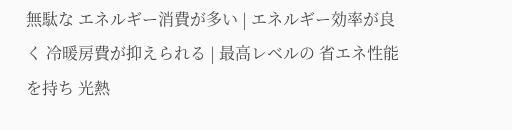無駄な エネルギー消費が多い | エネルギー効率が良く 冷暖房費が抑えられる | 最高レベルの 省エネ性能を持ち 光熱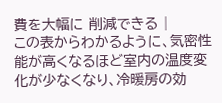費を大幅に 削減できる |
この表からわかるように、気密性能が高くなるほど室内の温度変化が少なくなり、冷暖房の効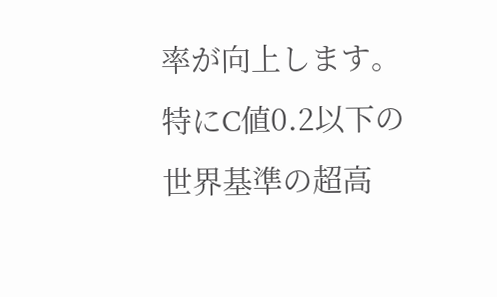率が向上します。特にC値0.2以下の世界基準の超高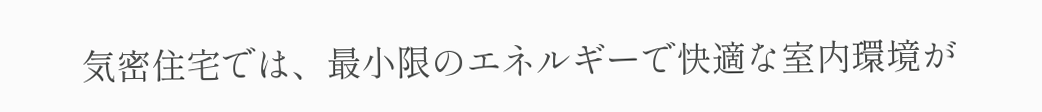気密住宅では、最小限のエネルギーで快適な室内環境が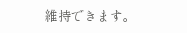維持できます。